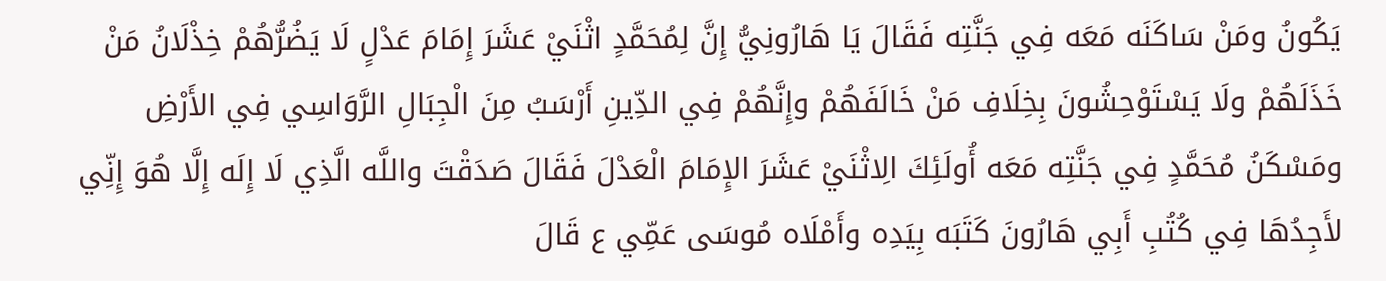يَكُونُ ومَنْ سَاكَنَه مَعَه فِي جَنَّتِه فَقَالَ يَا هَارُونِيُّ إِنَّ لِمُحَمَّدٍ اثْنَيْ عَشَرَ إِمَامَ عَدْلٍ لَا يَضُرُّهُمْ خِذْلَانُ مَنْ خَذَلَهُمْ ولَا يَسْتَوْحِشُونَ بِخِلَافِ مَنْ خَالَفَهُمْ وإِنَّهُمْ فِي الدِّينِ أَرْسَبُ مِنَ الْجِبَالِ الرَّوَاسِي فِي الأَرْضِ ومَسْكَنُ مُحَمَّدٍ فِي جَنَّتِه مَعَه أُولَئِكَ الِاثْنَيْ عَشَرَ الإِمَامَ الْعَدْلَ فَقَالَ صَدَقْتَ واللَّه الَّذِي لَا إِلَه إِلَّا هُوَ إِنِّي لأَجِدُهَا فِي كُتُبِ أَبِي هَارُونَ كَتَبَه بِيَدِه وأَمْلَاه مُوسَى عَمِّي ع قَالَ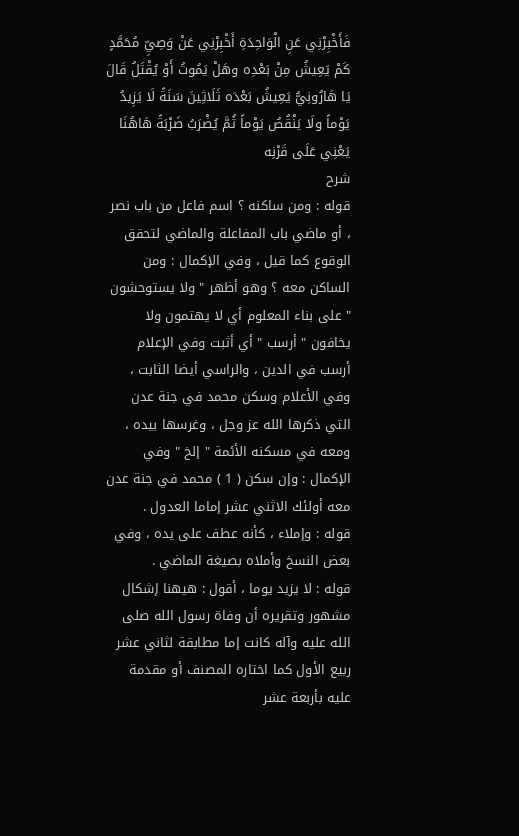فَأَخْبِرْنِي عَنِ الْوَاحِدَةِ أَخْبِرْنِي عَنْ وَصِيِّ مُحَمَّدٍ كَمْ يَعِيشُ مِنْ بَعْدِه وهَلْ يَمُوتُ أَوْ يُقْتَلُ قَالَ يَا هَارُونِيُّ يَعِيشُ بَعْدَه ثَلَاثِينَ سَنَةً لَا يَزِيدُ يَوْماً ولَا يَنْقُصُ يَوْماً ثُمَّ يُضْرَبُ ضَرْبَةً هَاهُنَا يَعْنِي عَلَى قَرْنِه
شرح
قوله : ومن ساكنه ؟ اسم فاعل من باب نصر ، أو ماضي باب المفاعلة والماضي لتحقق الوقوع كما قيل ، وفي الإكمال : ومن الساكن معه ؟ وهو أظهر " ولا يستوحشون " على بناء المعلوم أي لا يهتمون ولا يخافون " أرسب " أي أثبت وفي الإعلام أرسب في الدين ، والراسي أيضا الثابت ، وفي الأعلام وسكن محمد في جنة عدن التي ذكرها الله عز وجل ، وغرسها بيده ، ومعه في مسكنه الأئمة " إلخ " وفي الإكمال : وإن سكن ( 1 ) محمد في جنة عدن معه أولئك الاثني عشر إماما العدول .
قوله : وإملاء ، كأنه عطف على يده ، وفي بعض النسخ وأملاه بصيغة الماضي .
قوله : لا يزيد يوما ، أقول : هيهنا إشكال مشهور وتقريره أن وفاة رسول الله صلى الله عليه وآله كانت إما مطابقة لثاني عشر ربيع الأول كما اختاره المصنف أو مقدمة عليه بأربعة عشر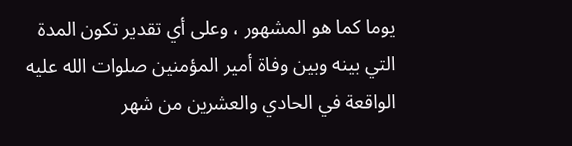يوما كما هو المشهور ، وعلى أي تقدير تكون المدة التي بينه وبين وفاة أمير المؤمنين صلوات الله عليه الواقعة في الحادي والعشرين من شهر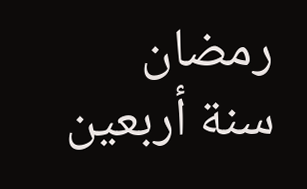رمضان سنة أربعين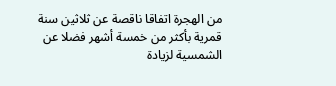من الهجرة اتفاقا ناقصة عن ثلاثين سنة قمرية بأكثر من خمسة أشهر فضلا عن الشمسية لزيادة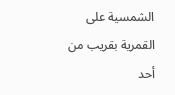الشمسية على القمرية بقريب من أحد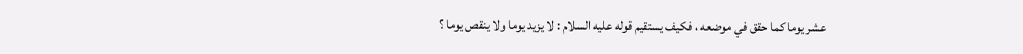عشر يوما كما حقق في موضعه ، فكيف يستقيم قوله عليه السلام : لا يزيد يوما ولا ينقص يوما ؟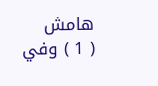هامش
( 1 ) وفي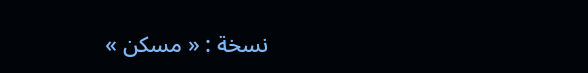نسخة : « مسكن »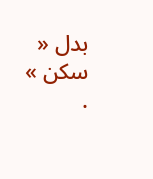بدل « سكن » .